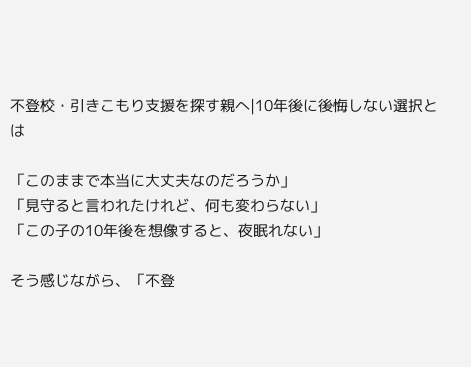不登校・引きこもり支援を探す親へ|10年後に後悔しない選択とは

「このままで本当に大丈夫なのだろうか」
「見守ると言われたけれど、何も変わらない」
「この子の10年後を想像すると、夜眠れない」

そう感じながら、「不登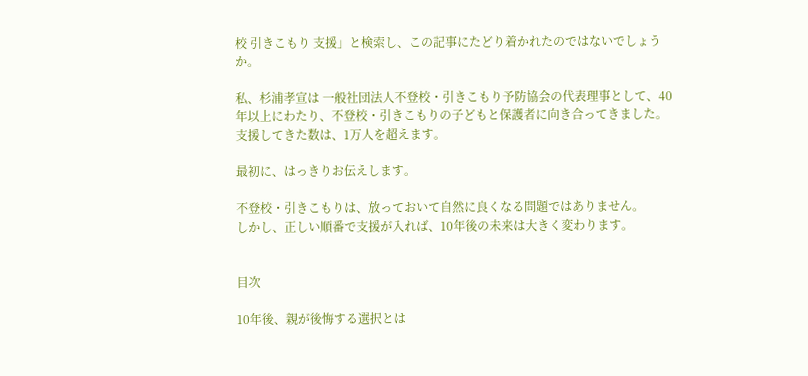校 引きこもり 支援」と検索し、この記事にたどり着かれたのではないでしょうか。

私、杉浦孝宣は 一般社団法人不登校・引きこもり予防協会の代表理事として、40年以上にわたり、不登校・引きこもりの子どもと保護者に向き合ってきました。
支援してきた数は、1万人を超えます。

最初に、はっきりお伝えします。

不登校・引きこもりは、放っておいて自然に良くなる問題ではありません。
しかし、正しい順番で支援が入れば、10年後の未来は大きく変わります。


目次

10年後、親が後悔する選択とは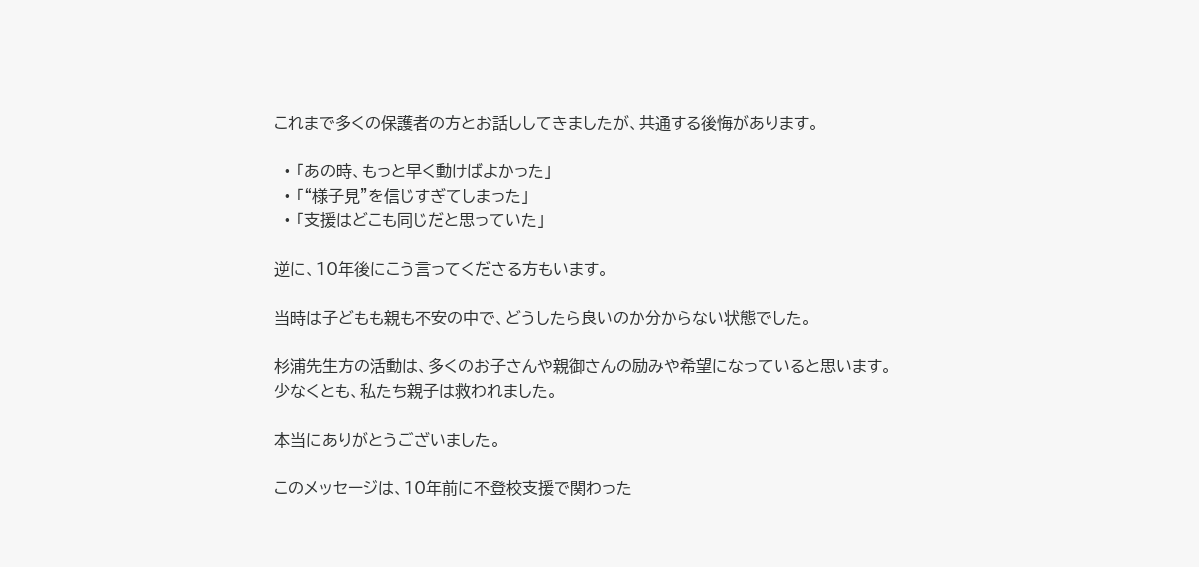これまで多くの保護者の方とお話ししてきましたが、共通する後悔があります。

  • 「あの時、もっと早く動けばよかった」
  • 「“様子見”を信じすぎてしまった」
  • 「支援はどこも同じだと思っていた」

逆に、10年後にこう言ってくださる方もいます。

当時は子どもも親も不安の中で、どうしたら良いのか分からない状態でした。

杉浦先生方の活動は、多くのお子さんや親御さんの励みや希望になっていると思います。
少なくとも、私たち親子は救われました。

本当にありがとうございました。

このメッセージは、10年前に不登校支援で関わった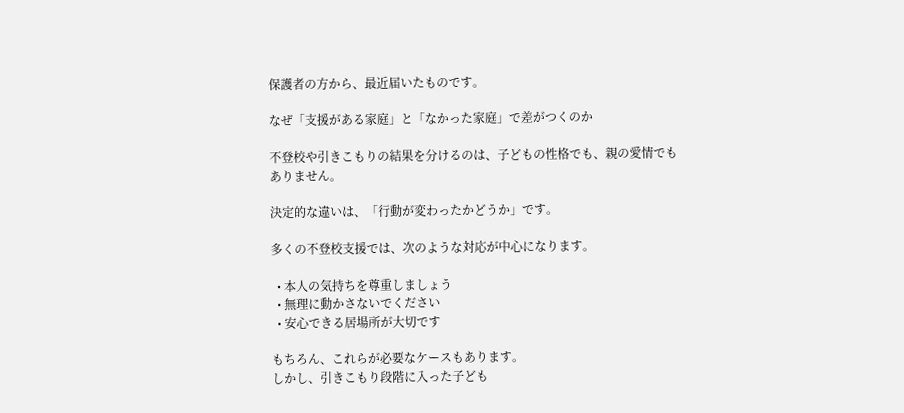保護者の方から、最近届いたものです。

なぜ「支援がある家庭」と「なかった家庭」で差がつくのか

不登校や引きこもりの結果を分けるのは、子どもの性格でも、親の愛情でもありません。

決定的な違いは、「行動が変わったかどうか」です。

多くの不登校支援では、次のような対応が中心になります。

  • 本人の気持ちを尊重しましょう
  • 無理に動かさないでください
  • 安心できる居場所が大切です

もちろん、これらが必要なケースもあります。
しかし、引きこもり段階に入った子ども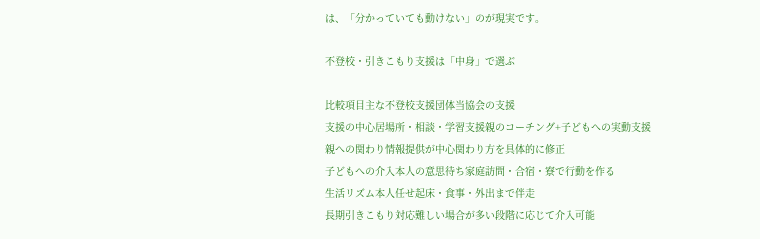は、「分かっていても動けない」のが現実です。

不登校・引きこもり支援は「中身」で選ぶ

比較項目主な不登校支援団体当協会の支援
支援の中心居場所・相談・学習支援親のコーチング+子どもへの実動支援
親への関わり情報提供が中心関わり方を具体的に修正
子どもへの介入本人の意思待ち家庭訪問・合宿・寮で行動を作る
生活リズム本人任せ起床・食事・外出まで伴走
長期引きこもり対応難しい場合が多い段階に応じて介入可能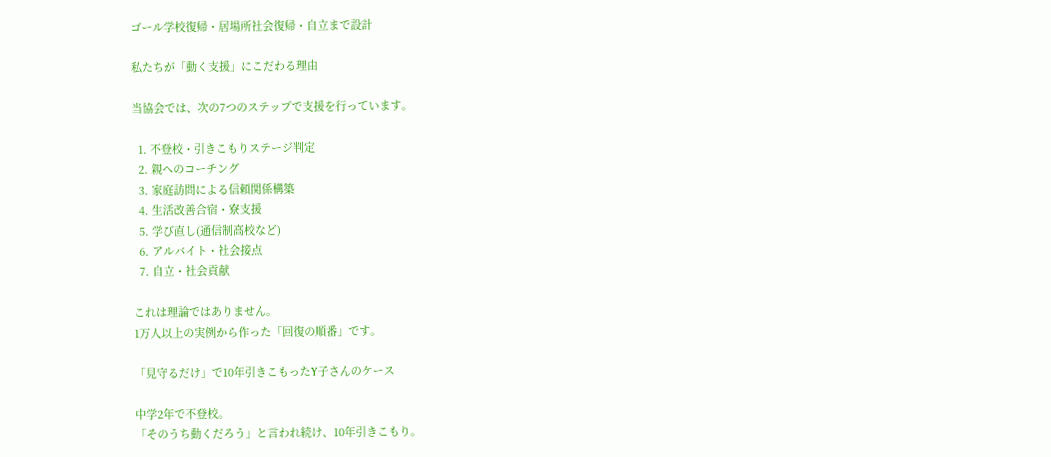ゴール学校復帰・居場所社会復帰・自立まで設計

私たちが「動く支援」にこだわる理由

当協会では、次の7つのステップで支援を行っています。

  1. 不登校・引きこもりステージ判定
  2. 親へのコーチング
  3. 家庭訪問による信頼関係構築
  4. 生活改善合宿・寮支援
  5. 学び直し(通信制高校など)
  6. アルバイト・社会接点
  7. 自立・社会貢献

これは理論ではありません。
1万人以上の実例から作った「回復の順番」です。

「見守るだけ」で10年引きこもったY子さんのケース

中学2年で不登校。
「そのうち動くだろう」と言われ続け、10年引きこもり。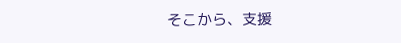そこから、支援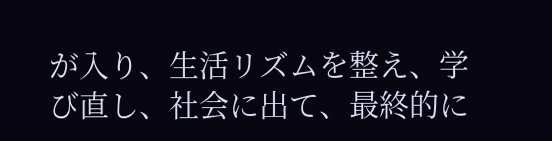が入り、生活リズムを整え、学び直し、社会に出て、最終的に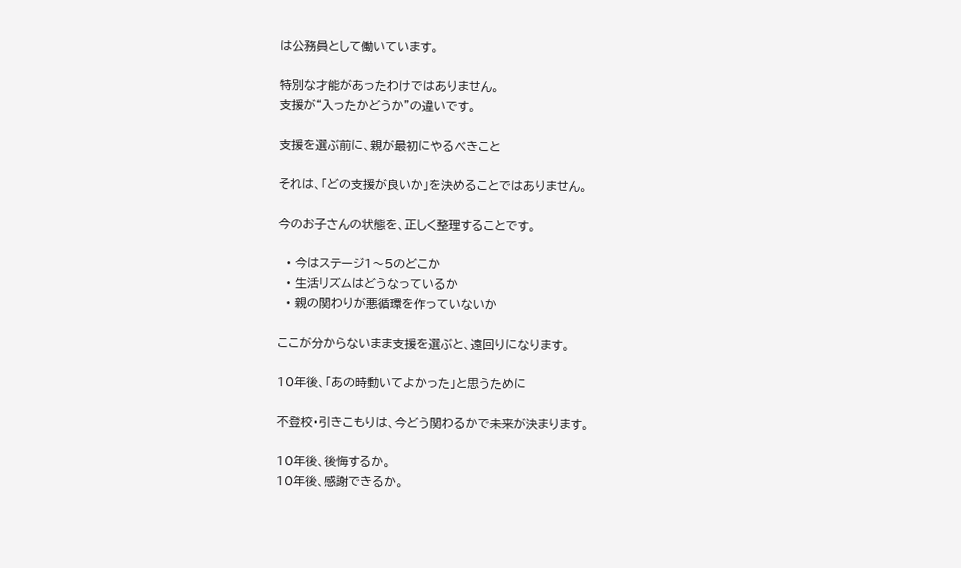は公務員として働いています。

特別な才能があったわけではありません。
支援が“入ったかどうか”の違いです。

支援を選ぶ前に、親が最初にやるべきこと

それは、「どの支援が良いか」を決めることではありません。

今のお子さんの状態を、正しく整理することです。

  • 今はステージ1〜5のどこか
  • 生活リズムはどうなっているか
  • 親の関わりが悪循環を作っていないか

ここが分からないまま支援を選ぶと、遠回りになります。

10年後、「あの時動いてよかった」と思うために

不登校・引きこもりは、今どう関わるかで未来が決まります。

10年後、後悔するか。
10年後、感謝できるか。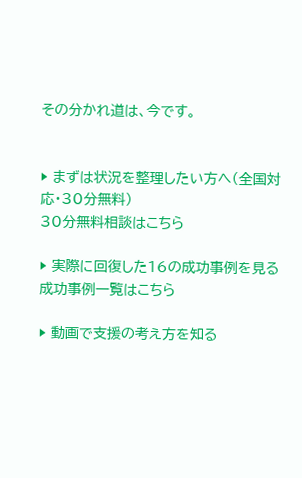その分かれ道は、今です。


▶ まずは状況を整理したい方へ(全国対応・30分無料)
30分無料相談はこちら

▶ 実際に回復した16の成功事例を見る
成功事例一覧はこちら

▶ 動画で支援の考え方を知る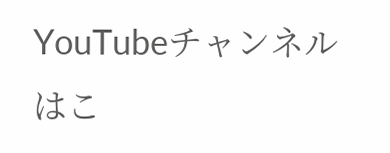YouTubeチャンネルはこ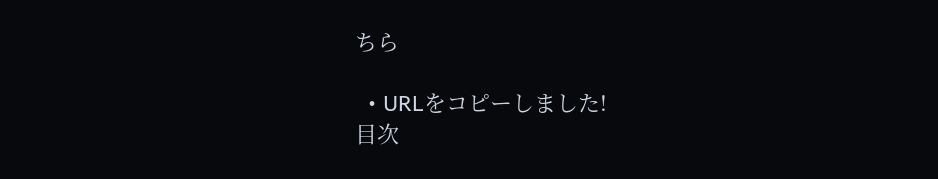ちら

  • URLをコピーしました!
目次